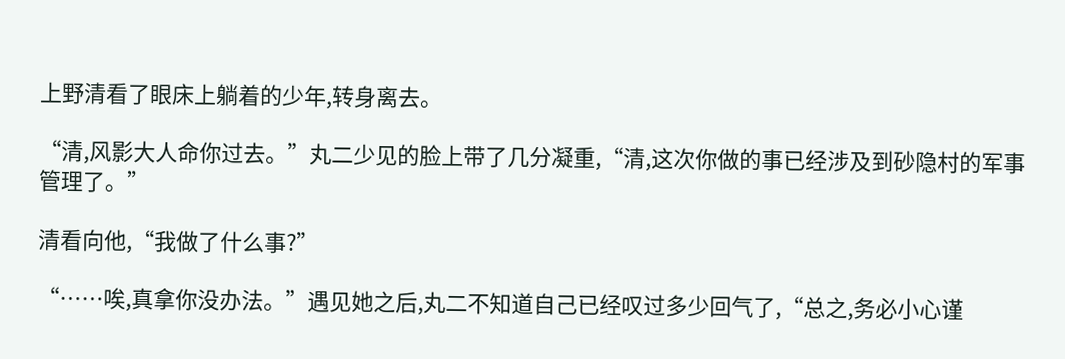上野清看了眼床上躺着的少年,转身离去。

“清,风影大人命你过去。”丸二少见的脸上带了几分凝重,“清,这次你做的事已经涉及到砂隐村的军事管理了。”

清看向他,“我做了什么事?”

“……唉,真拿你没办法。”遇见她之后,丸二不知道自己已经叹过多少回气了,“总之,务必小心谨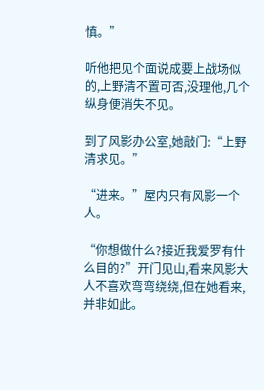慎。”

听他把见个面说成要上战场似的,上野清不置可否,没理他,几个纵身便消失不见。

到了风影办公室,她敲门:“上野清求见。”

“进来。”屋内只有风影一个人。

“你想做什么?接近我爱罗有什么目的?”开门见山,看来风影大人不喜欢弯弯绕绕,但在她看来,并非如此。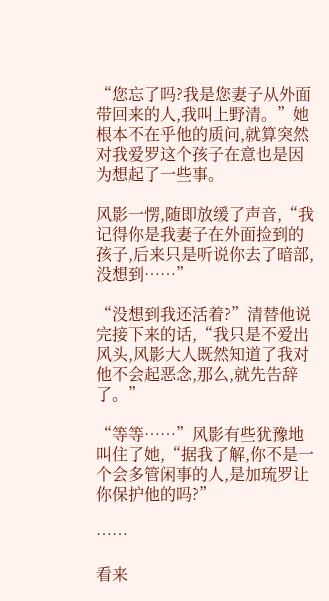“您忘了吗?我是您妻子从外面带回来的人,我叫上野清。”她根本不在乎他的质问,就算突然对我爱罗这个孩子在意也是因为想起了一些事。

风影一愣,随即放缓了声音,“我记得你是我妻子在外面捡到的孩子,后来只是听说你去了暗部,没想到……”

“没想到我还活着?”清替他说完接下来的话,“我只是不爱出风头,风影大人既然知道了我对他不会起恶念,那么,就先告辞了。”

“等等……”风影有些犹豫地叫住了她,“据我了解,你不是一个会多管闲事的人,是加琉罗让你保护他的吗?”

……

看来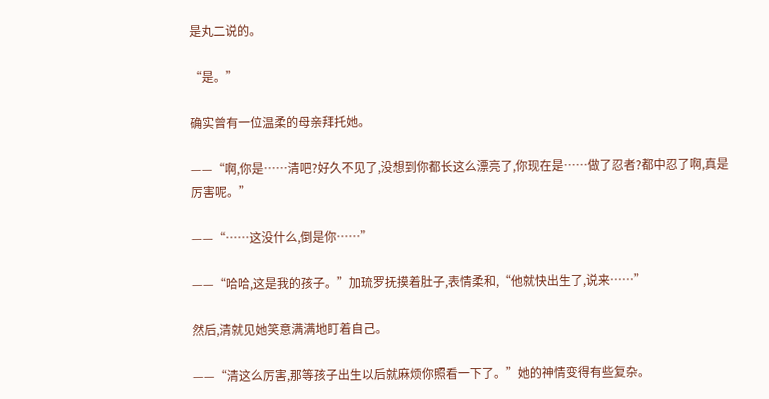是丸二说的。

“是。”

确实曾有一位温柔的母亲拜托她。

——“啊,你是……清吧?好久不见了,没想到你都长这么漂亮了,你现在是……做了忍者?都中忍了啊,真是厉害呢。”

——“……这没什么,倒是你……”

——“哈哈,这是我的孩子。”加琉罗抚摸着肚子,表情柔和,“他就快出生了,说来……”

然后,清就见她笑意满满地盯着自己。

——“清这么厉害,那等孩子出生以后就麻烦你照看一下了。”她的神情变得有些复杂。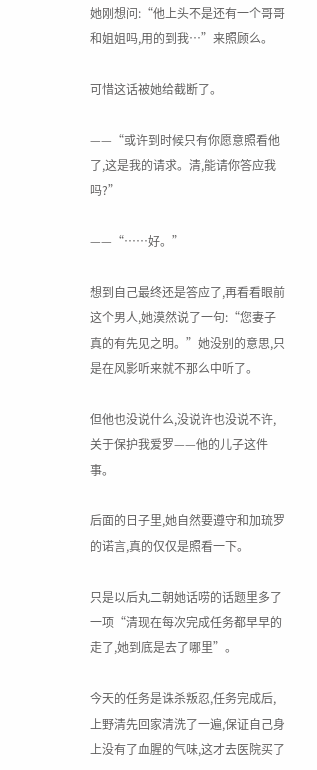她刚想问:“他上头不是还有一个哥哥和姐姐吗,用的到我…”来照顾么。

可惜这话被她给截断了。

——“或许到时候只有你愿意照看他了,这是我的请求。清,能请你答应我吗?”

——“……好。”

想到自己最终还是答应了,再看看眼前这个男人,她漠然说了一句:“您妻子真的有先见之明。”她没别的意思,只是在风影听来就不那么中听了。

但他也没说什么,没说许也没说不许,关于保护我爱罗——他的儿子这件事。

后面的日子里,她自然要遵守和加琉罗的诺言,真的仅仅是照看一下。

只是以后丸二朝她话唠的话题里多了一项“清现在每次完成任务都早早的走了,她到底是去了哪里”。

今天的任务是诛杀叛忍,任务完成后,上野清先回家清洗了一遍,保证自己身上没有了血腥的气味,这才去医院买了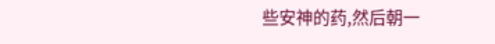些安神的药,然后朝一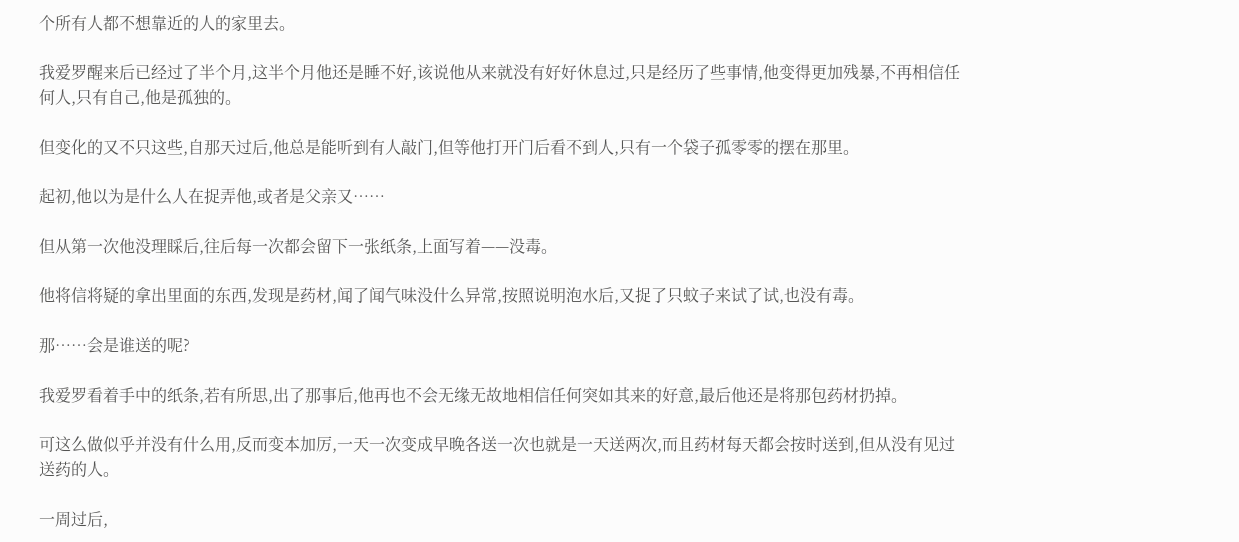个所有人都不想靠近的人的家里去。

我爱罗醒来后已经过了半个月,这半个月他还是睡不好,该说他从来就没有好好休息过,只是经历了些事情,他变得更加残暴,不再相信任何人,只有自己,他是孤独的。

但变化的又不只这些,自那天过后,他总是能听到有人敲门,但等他打开门后看不到人,只有一个袋子孤零零的摆在那里。

起初,他以为是什么人在捉弄他,或者是父亲又……

但从第一次他没理睬后,往后每一次都会留下一张纸条,上面写着——没毒。

他将信将疑的拿出里面的东西,发现是药材,闻了闻气味没什么异常,按照说明泡水后,又捉了只蚊子来试了试,也没有毒。

那……会是谁送的呢?

我爱罗看着手中的纸条,若有所思,出了那事后,他再也不会无缘无故地相信任何突如其来的好意,最后他还是将那包药材扔掉。

可这么做似乎并没有什么用,反而变本加厉,一天一次变成早晚各送一次也就是一天送两次,而且药材每天都会按时送到,但从没有见过送药的人。

一周过后,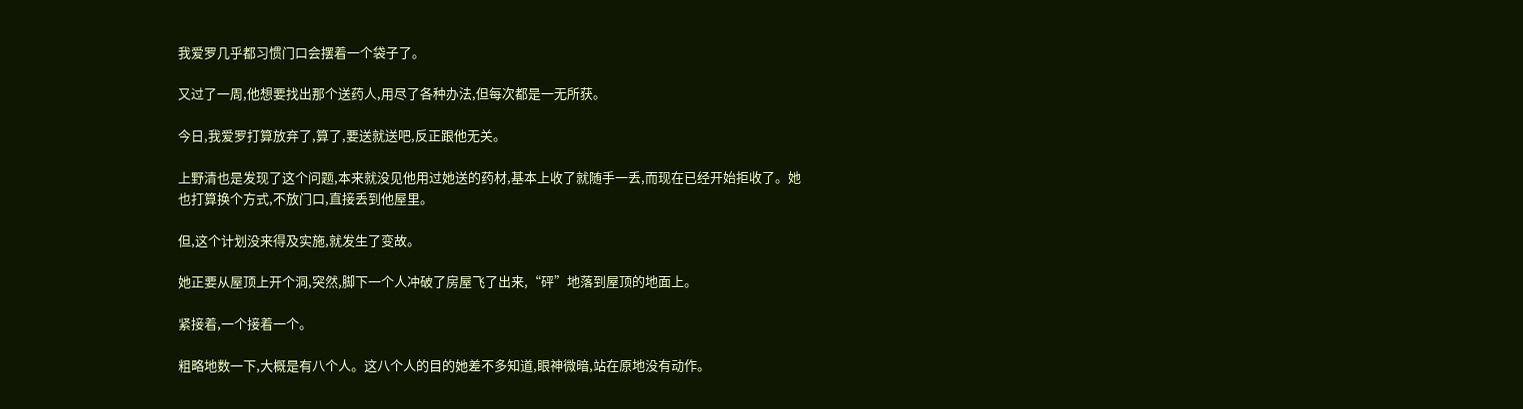我爱罗几乎都习惯门口会摆着一个袋子了。

又过了一周,他想要找出那个送药人,用尽了各种办法,但每次都是一无所获。

今日,我爱罗打算放弃了,算了,要送就送吧,反正跟他无关。

上野清也是发现了这个问题,本来就没见他用过她送的药材,基本上收了就随手一丢,而现在已经开始拒收了。她也打算换个方式,不放门口,直接丢到他屋里。

但,这个计划没来得及实施,就发生了变故。

她正要从屋顶上开个洞,突然,脚下一个人冲破了房屋飞了出来,“砰”地落到屋顶的地面上。

紧接着,一个接着一个。

粗略地数一下,大概是有八个人。这八个人的目的她差不多知道,眼神微暗,站在原地没有动作。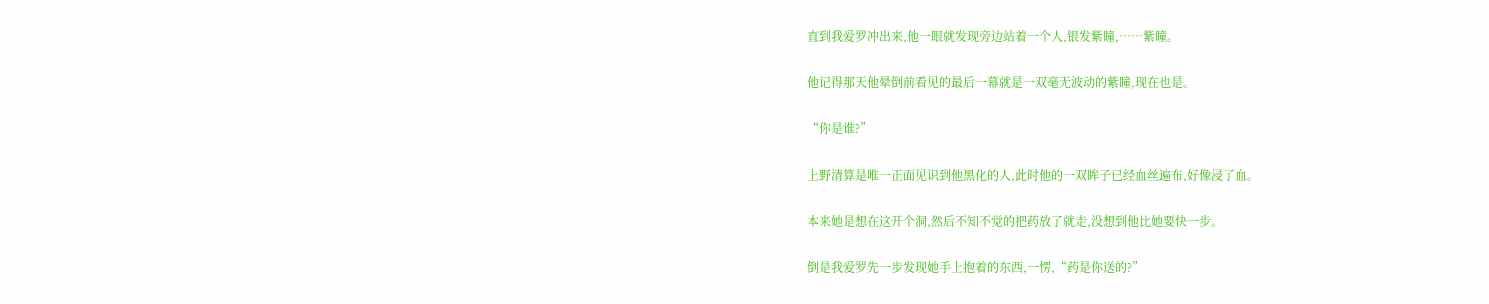直到我爱罗冲出来,他一眼就发现旁边站着一个人,银发紫瞳,……紫瞳。

他记得那天他晕倒前看见的最后一幕就是一双毫无波动的紫瞳,现在也是。

“你是谁?”

上野清算是唯一正面见识到他黑化的人,此时他的一双眸子已经血丝遍布,好像浸了血。

本来她是想在这开个洞,然后不知不觉的把药放了就走,没想到他比她要快一步。

倒是我爱罗先一步发现她手上抱着的东西,一愣,“药是你送的?”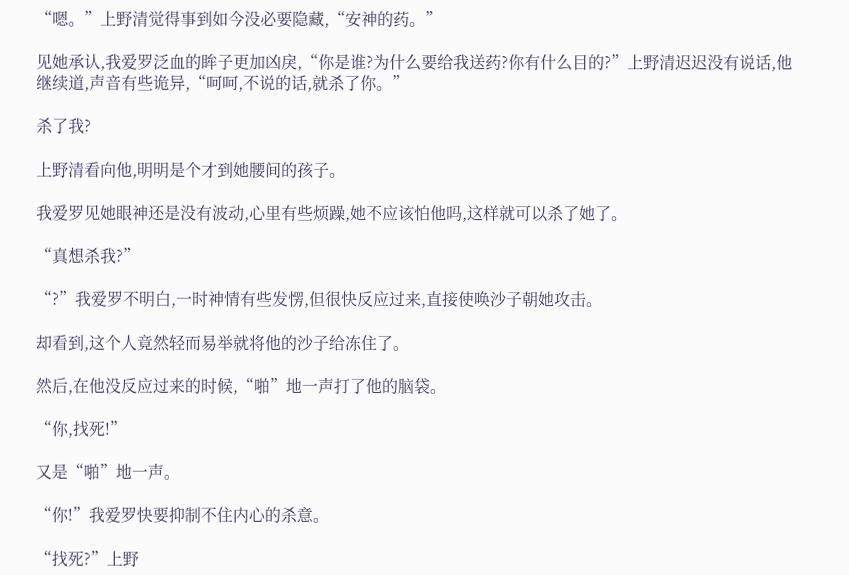“嗯。”上野清觉得事到如今没必要隐藏,“安神的药。”

见她承认,我爱罗泛血的眸子更加凶戾,“你是谁?为什么要给我送药?你有什么目的?”上野清迟迟没有说话,他继续道,声音有些诡异,“呵呵,不说的话,就杀了你。”

杀了我?

上野清看向他,明明是个才到她腰间的孩子。

我爱罗见她眼神还是没有波动,心里有些烦躁,她不应该怕他吗,这样就可以杀了她了。

“真想杀我?”

“?”我爱罗不明白,一时神情有些发愣,但很快反应过来,直接使唤沙子朝她攻击。

却看到,这个人竟然轻而易举就将他的沙子给冻住了。

然后,在他没反应过来的时候,“啪”地一声打了他的脑袋。

“你,找死!”

又是“啪”地一声。

“你!”我爱罗快要抑制不住内心的杀意。

“找死?”上野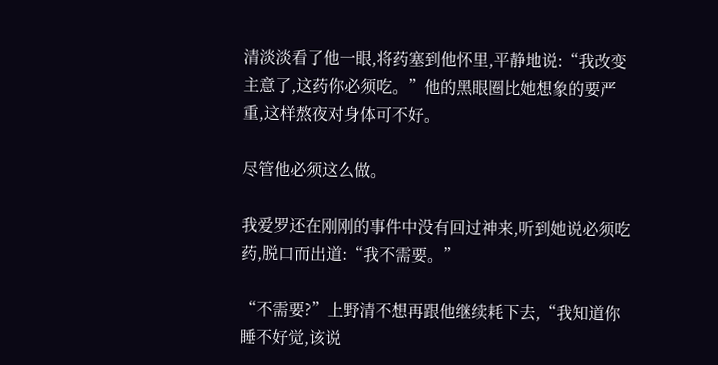清淡淡看了他一眼,将药塞到他怀里,平静地说:“我改变主意了,这药你必须吃。”他的黑眼圈比她想象的要严重,这样熬夜对身体可不好。

尽管他必须这么做。

我爱罗还在刚刚的事件中没有回过神来,听到她说必须吃药,脱口而出道:“我不需要。”

“不需要?”上野清不想再跟他继续耗下去,“我知道你睡不好觉,该说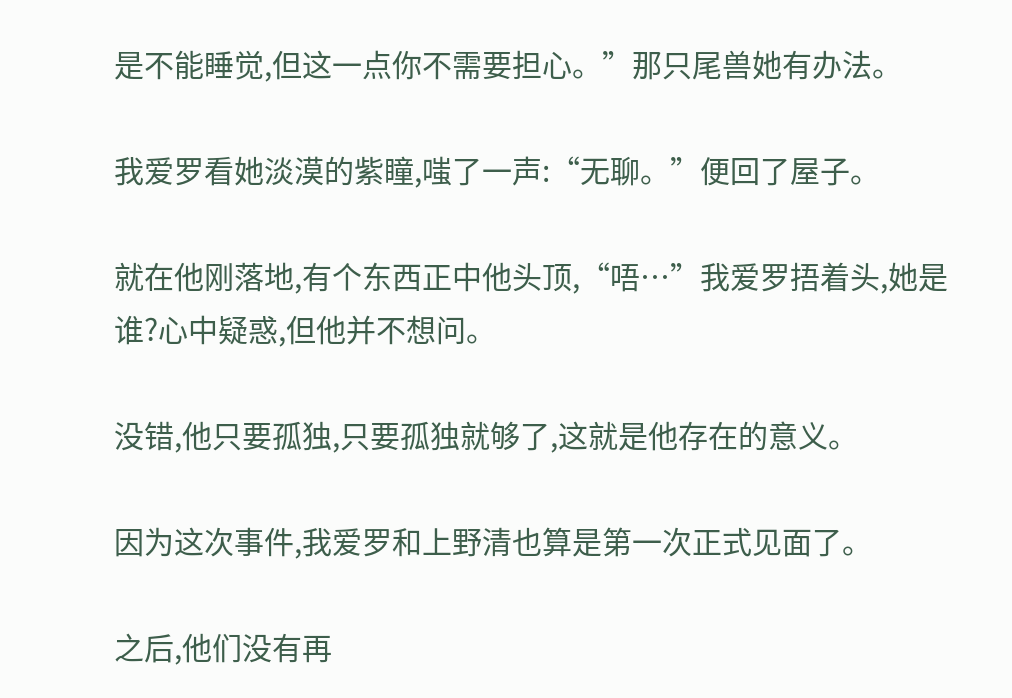是不能睡觉,但这一点你不需要担心。”那只尾兽她有办法。

我爱罗看她淡漠的紫瞳,嗤了一声:“无聊。”便回了屋子。

就在他刚落地,有个东西正中他头顶,“唔…”我爱罗捂着头,她是谁?心中疑惑,但他并不想问。

没错,他只要孤独,只要孤独就够了,这就是他存在的意义。

因为这次事件,我爱罗和上野清也算是第一次正式见面了。

之后,他们没有再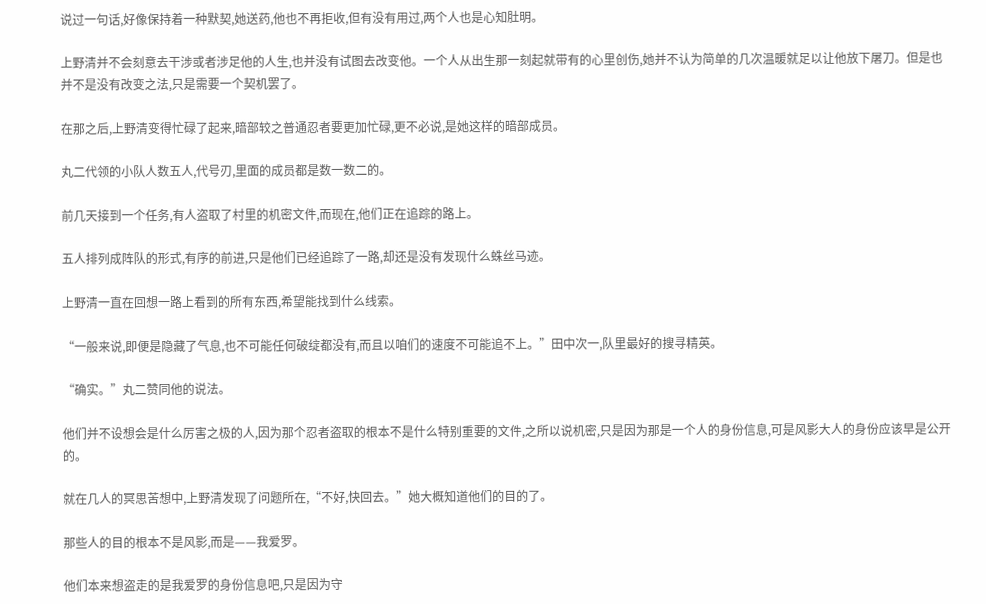说过一句话,好像保持着一种默契,她送药,他也不再拒收,但有没有用过,两个人也是心知肚明。

上野清并不会刻意去干涉或者涉足他的人生,也并没有试图去改变他。一个人从出生那一刻起就带有的心里创伤,她并不认为简单的几次温暖就足以让他放下屠刀。但是也并不是没有改变之法,只是需要一个契机罢了。

在那之后,上野清变得忙碌了起来,暗部较之普通忍者要更加忙碌,更不必说,是她这样的暗部成员。

丸二代领的小队人数五人,代号刃,里面的成员都是数一数二的。

前几天接到一个任务,有人盗取了村里的机密文件,而现在,他们正在追踪的路上。

五人排列成阵队的形式,有序的前进,只是他们已经追踪了一路,却还是没有发现什么蛛丝马迹。

上野清一直在回想一路上看到的所有东西,希望能找到什么线索。

“一般来说,即便是隐藏了气息,也不可能任何破绽都没有,而且以咱们的速度不可能追不上。”田中次一,队里最好的搜寻精英。

“确实。”丸二赞同他的说法。

他们并不设想会是什么厉害之极的人,因为那个忍者盗取的根本不是什么特别重要的文件,之所以说机密,只是因为那是一个人的身份信息,可是风影大人的身份应该早是公开的。

就在几人的冥思苦想中,上野清发现了问题所在,“不好,快回去。”她大概知道他们的目的了。

那些人的目的根本不是风影,而是——我爱罗。

他们本来想盗走的是我爱罗的身份信息吧,只是因为守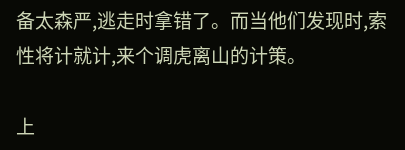备太森严,逃走时拿错了。而当他们发现时,索性将计就计,来个调虎离山的计策。

上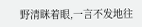野清眯着眼,一言不发地往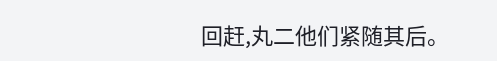回赶,丸二他们紧随其后。